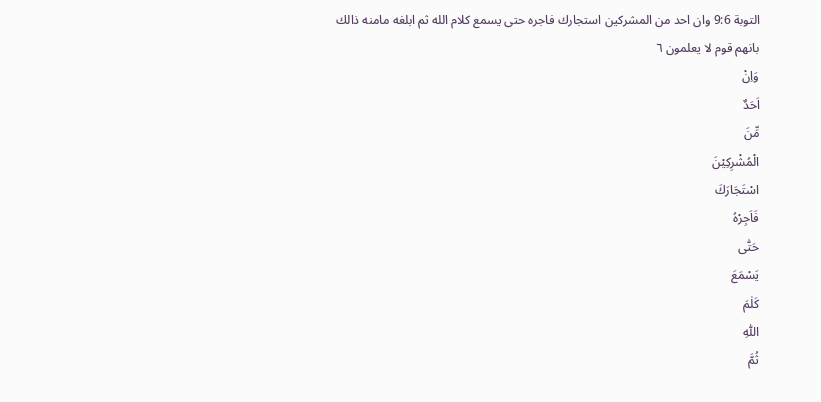التوبة 9:6 وان احد من المشركين استجارك فاجره حتى يسمع كلام الله ثم ابلغه مامنه ذالك بانهم قوم لا يعلمون ٦
وَاِنْ
اَحَدٌ
مِّنَ
الْمُشْرِكِیْنَ
اسْتَجَارَكَ
فَاَجِرْهُ
حَتّٰی
یَسْمَعَ
كَلٰمَ
اللّٰهِ
ثُمَّ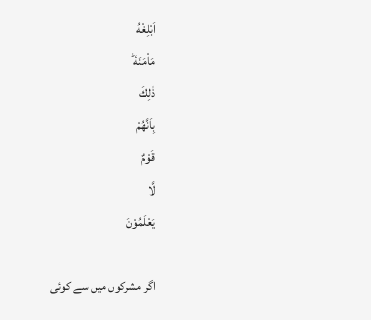اَبْلِغْهُ
مَاْمَنَهٗ ؕ
ذٰلِكَ
بِاَنَّهُمْ
قَوْمٌ
لَّا
یَعْلَمُوْنَ

اگر مشرکوں میں سے کوئی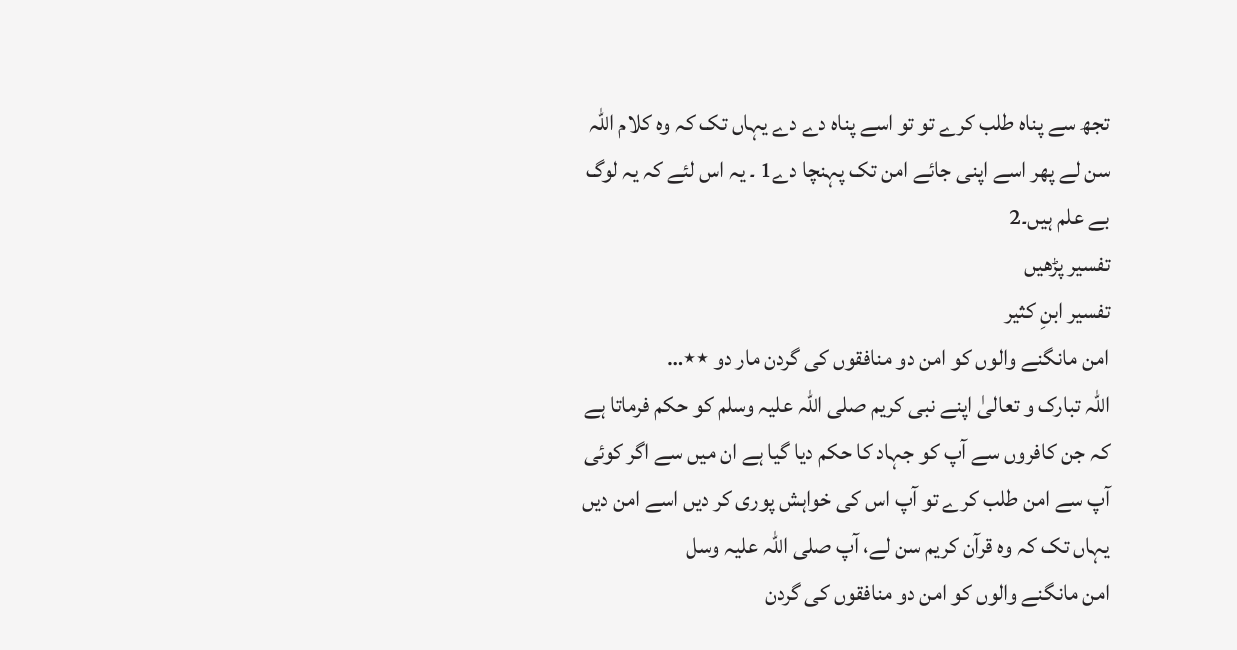تجھ سے پناه طلب کرے تو تو اسے پناه دے دے یہاں تک کہ وه کلام اللہ سن لے پھر اسے اپنی جائے امن تک پہنچا دے1 ۔ یہ اس لئے کہ یہ لوگ بے علم ہیں۔2
تفسیر پڑھیں
تفسیر ابنِ کثیر
امن مانگنے والوں کو امن دو منافقوں کی گردن مار دو ٭٭…
اللہ تبارک و تعالیٰ اپنے نبی کریم صلی اللہ علیہ وسلم کو حکم فرماتا ہے کہ جن کافروں سے آپ کو جہاد کا حکم دیا گیا ہے ان میں سے اگر کوئی آپ سے امن طلب کرے تو آپ اس کی خواہش پوری کر دیں اسے امن دیں یہاں تک کہ وہ قرآن کریم سن لے، آپ صلی اللہ علیہ وسل
امن مانگنے والوں کو امن دو منافقوں کی گردن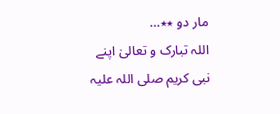مار دو ٭٭…
اللہ تبارک و تعالیٰ اپنے نبی کریم صلی اللہ علیہ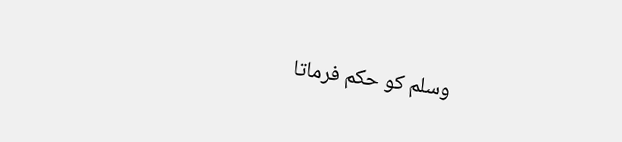وسلم کو حکم فرماتا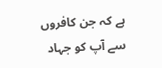ہے کہ جن کافروں سے آپ کو جہاد